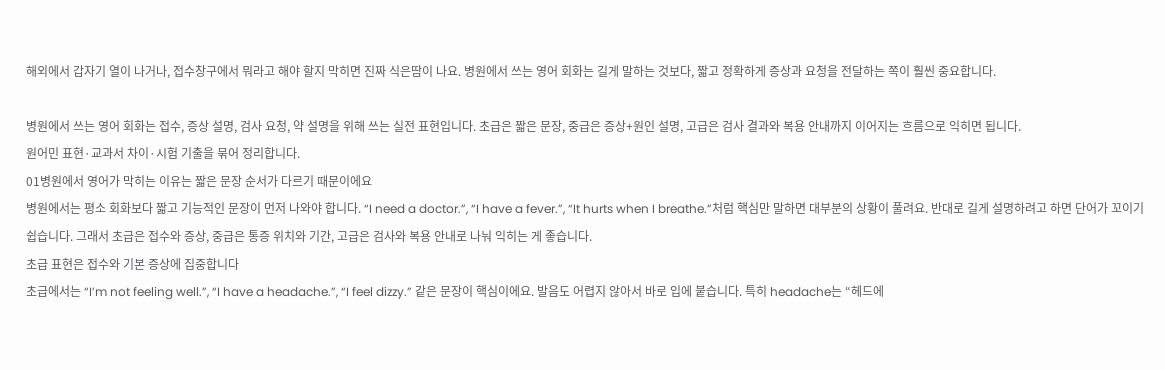해외에서 갑자기 열이 나거나, 접수창구에서 뭐라고 해야 할지 막히면 진짜 식은땀이 나요. 병원에서 쓰는 영어 회화는 길게 말하는 것보다, 짧고 정확하게 증상과 요청을 전달하는 쪽이 훨씬 중요합니다.

병원에서 쓰는 영어 회화는 접수, 증상 설명, 검사 요청, 약 설명을 위해 쓰는 실전 표현입니다. 초급은 짧은 문장, 중급은 증상+원인 설명, 고급은 검사 결과와 복용 안내까지 이어지는 흐름으로 익히면 됩니다.
원어민 표현·교과서 차이·시험 기출을 묶어 정리합니다.
01병원에서 영어가 막히는 이유는 짧은 문장 순서가 다르기 때문이에요
병원에서는 평소 회화보다 짧고 기능적인 문장이 먼저 나와야 합니다. “I need a doctor.”, “I have a fever.”, “It hurts when I breathe.”처럼 핵심만 말하면 대부분의 상황이 풀려요. 반대로 길게 설명하려고 하면 단어가 꼬이기 쉽습니다. 그래서 초급은 접수와 증상, 중급은 통증 위치와 기간, 고급은 검사와 복용 안내로 나눠 익히는 게 좋습니다.
초급 표현은 접수와 기본 증상에 집중합니다
초급에서는 “I’m not feeling well.”, “I have a headache.”, “I feel dizzy.” 같은 문장이 핵심이에요. 발음도 어렵지 않아서 바로 입에 붙습니다. 특히 headache는 “헤드에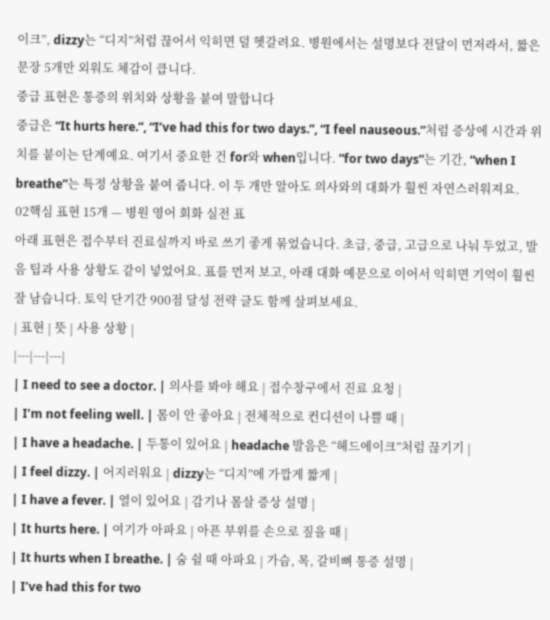이크”, dizzy는 “디지”처럼 끊어서 익히면 덜 헷갈려요. 병원에서는 설명보다 전달이 먼저라서, 짧은 문장 5개만 외워도 체감이 큽니다.
중급 표현은 통증의 위치와 상황을 붙여 말합니다
중급은 “It hurts here.”, “I’ve had this for two days.”, “I feel nauseous.”처럼 증상에 시간과 위치를 붙이는 단계예요. 여기서 중요한 건 for와 when입니다. “for two days”는 기간, “when I breathe”는 특정 상황을 붙여 줍니다. 이 두 개만 알아도 의사와의 대화가 훨씬 자연스러워져요.
02핵심 표현 15개 — 병원 영어 회화 실전 표
아래 표현은 접수부터 진료실까지 바로 쓰기 좋게 묶었습니다. 초급, 중급, 고급으로 나눠 두었고, 발음 팁과 사용 상황도 같이 넣었어요. 표를 먼저 보고, 아래 대화 예문으로 이어서 익히면 기억이 훨씬 잘 남습니다. 토익 단기간 900점 달성 전략 글도 함께 살펴보세요.
| 표현 | 뜻 | 사용 상황 |
|---|---|---|
| I need to see a doctor. | 의사를 봐야 해요 | 접수창구에서 진료 요청 |
| I’m not feeling well. | 몸이 안 좋아요 | 전체적으로 컨디션이 나쁠 때 |
| I have a headache. | 두통이 있어요 | headache 발음은 “헤드에이크”처럼 끊기기 |
| I feel dizzy. | 어지러워요 | dizzy는 “디지”에 가깝게 짧게 |
| I have a fever. | 열이 있어요 | 감기나 몸살 증상 설명 |
| It hurts here. | 여기가 아파요 | 아픈 부위를 손으로 짚을 때 |
| It hurts when I breathe. | 숨 쉴 때 아파요 | 가슴, 목, 갈비뼈 통증 설명 |
| I’ve had this for two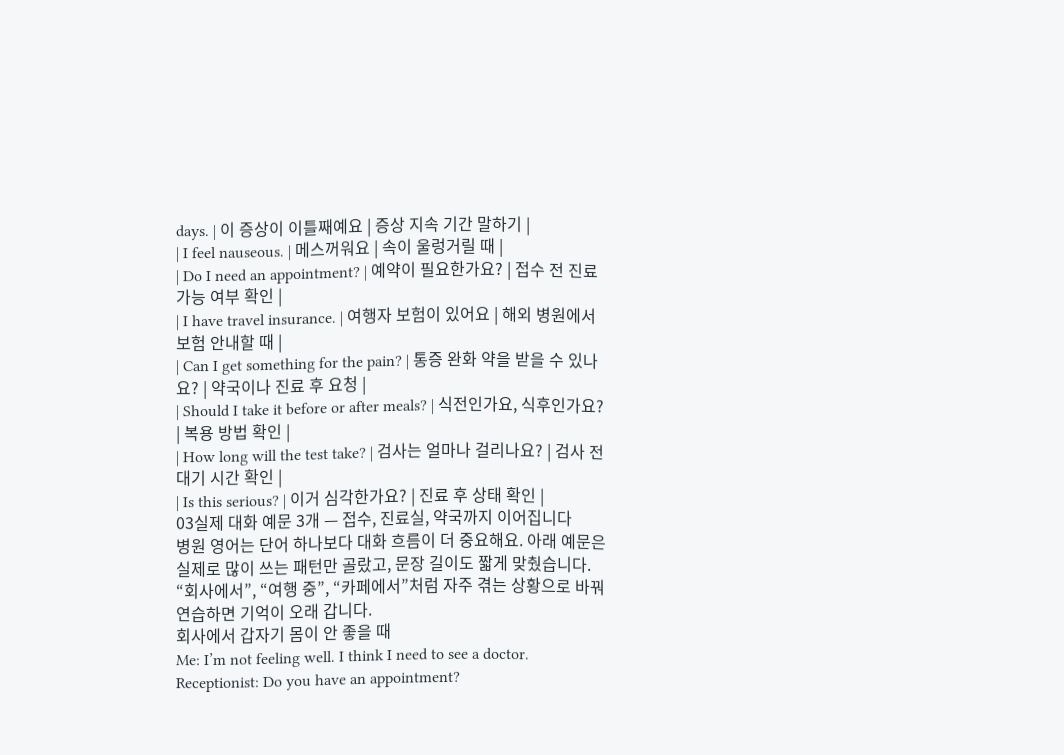days. | 이 증상이 이틀째예요 | 증상 지속 기간 말하기 |
| I feel nauseous. | 메스꺼워요 | 속이 울렁거릴 때 |
| Do I need an appointment? | 예약이 필요한가요? | 접수 전 진료 가능 여부 확인 |
| I have travel insurance. | 여행자 보험이 있어요 | 해외 병원에서 보험 안내할 때 |
| Can I get something for the pain? | 통증 완화 약을 받을 수 있나요? | 약국이나 진료 후 요청 |
| Should I take it before or after meals? | 식전인가요, 식후인가요? | 복용 방법 확인 |
| How long will the test take? | 검사는 얼마나 걸리나요? | 검사 전 대기 시간 확인 |
| Is this serious? | 이거 심각한가요? | 진료 후 상태 확인 |
03실제 대화 예문 3개 — 접수, 진료실, 약국까지 이어집니다
병원 영어는 단어 하나보다 대화 흐름이 더 중요해요. 아래 예문은 실제로 많이 쓰는 패턴만 골랐고, 문장 길이도 짧게 맞췄습니다. “회사에서”, “여행 중”, “카페에서”처럼 자주 겪는 상황으로 바꿔 연습하면 기억이 오래 갑니다.
회사에서 갑자기 몸이 안 좋을 때
Me: I’m not feeling well. I think I need to see a doctor.
Receptionist: Do you have an appointment?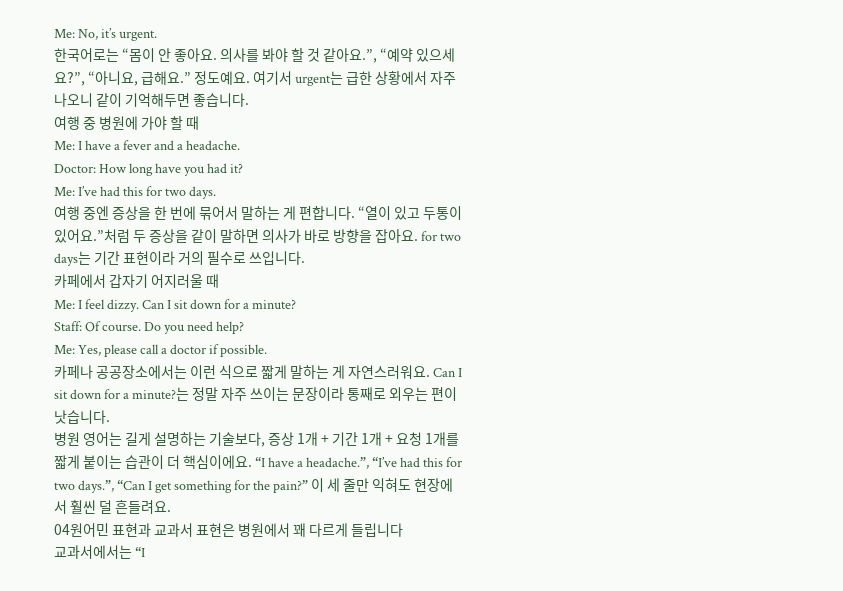Me: No, it’s urgent.
한국어로는 “몸이 안 좋아요. 의사를 봐야 할 것 같아요.”, “예약 있으세요?”, “아니요, 급해요.” 정도예요. 여기서 urgent는 급한 상황에서 자주 나오니 같이 기억해두면 좋습니다.
여행 중 병원에 가야 할 때
Me: I have a fever and a headache.
Doctor: How long have you had it?
Me: I’ve had this for two days.
여행 중엔 증상을 한 번에 묶어서 말하는 게 편합니다. “열이 있고 두통이 있어요.”처럼 두 증상을 같이 말하면 의사가 바로 방향을 잡아요. for two days는 기간 표현이라 거의 필수로 쓰입니다.
카페에서 갑자기 어지러울 때
Me: I feel dizzy. Can I sit down for a minute?
Staff: Of course. Do you need help?
Me: Yes, please call a doctor if possible.
카페나 공공장소에서는 이런 식으로 짧게 말하는 게 자연스러워요. Can I sit down for a minute?는 정말 자주 쓰이는 문장이라 통째로 외우는 편이 낫습니다.
병원 영어는 길게 설명하는 기술보다, 증상 1개 + 기간 1개 + 요청 1개를 짧게 붙이는 습관이 더 핵심이에요. “I have a headache.”, “I’ve had this for two days.”, “Can I get something for the pain?” 이 세 줄만 익혀도 현장에서 훨씬 덜 흔들려요.
04원어민 표현과 교과서 표현은 병원에서 꽤 다르게 들립니다
교과서에서는 “I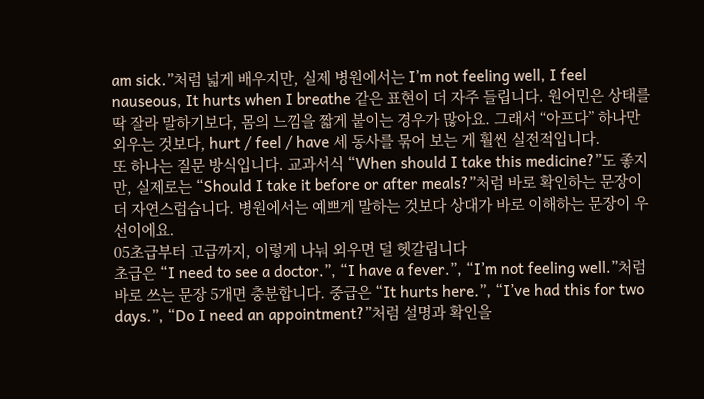am sick.”처럼 넓게 배우지만, 실제 병원에서는 I’m not feeling well, I feel nauseous, It hurts when I breathe 같은 표현이 더 자주 들립니다. 원어민은 상태를 딱 잘라 말하기보다, 몸의 느낌을 짧게 붙이는 경우가 많아요. 그래서 “아프다” 하나만 외우는 것보다, hurt / feel / have 세 동사를 묶어 보는 게 훨씬 실전적입니다.
또 하나는 질문 방식입니다. 교과서식 “When should I take this medicine?”도 좋지만, 실제로는 “Should I take it before or after meals?”처럼 바로 확인하는 문장이 더 자연스럽습니다. 병원에서는 예쁘게 말하는 것보다 상대가 바로 이해하는 문장이 우선이에요.
05초급부터 고급까지, 이렇게 나눠 외우면 덜 헷갈립니다
초급은 “I need to see a doctor.”, “I have a fever.”, “I’m not feeling well.”처럼 바로 쓰는 문장 5개면 충분합니다. 중급은 “It hurts here.”, “I’ve had this for two days.”, “Do I need an appointment?”처럼 설명과 확인을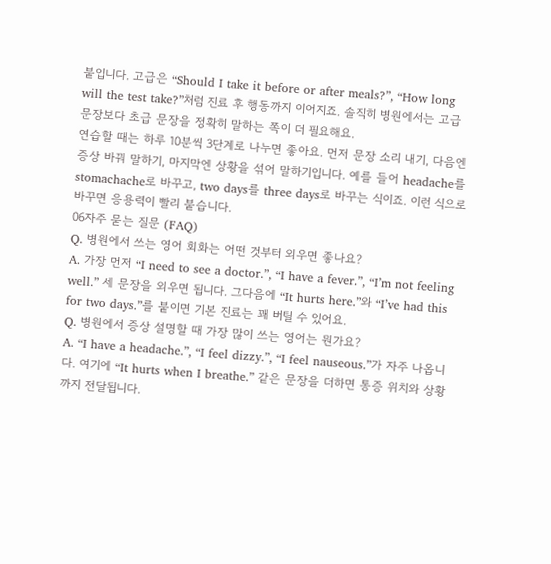붙입니다. 고급은 “Should I take it before or after meals?”, “How long will the test take?”처럼 진료 후 행동까지 이어지죠. 솔직히 병원에서는 고급 문장보다 초급 문장을 정확히 말하는 쪽이 더 필요해요.
연습할 때는 하루 10분씩 3단계로 나누면 좋아요. 먼저 문장 소리 내기, 다음엔 증상 바꿔 말하기, 마지막엔 상황을 섞어 말하기입니다. 예를 들어 headache를 stomachache로 바꾸고, two days를 three days로 바꾸는 식이죠. 이런 식으로 바꾸면 응용력이 빨리 붙습니다.
06자주 묻는 질문 (FAQ)
Q. 병원에서 쓰는 영어 회화는 어떤 것부터 외우면 좋나요?
A. 가장 먼저 “I need to see a doctor.”, “I have a fever.”, “I’m not feeling well.” 세 문장을 외우면 됩니다. 그다음에 “It hurts here.”와 “I’ve had this for two days.”를 붙이면 기본 진료는 꽤 버틸 수 있어요.
Q. 병원에서 증상 설명할 때 가장 많이 쓰는 영어는 뭔가요?
A. “I have a headache.”, “I feel dizzy.”, “I feel nauseous.”가 자주 나옵니다. 여기에 “It hurts when I breathe.” 같은 문장을 더하면 통증 위치와 상황까지 전달됩니다.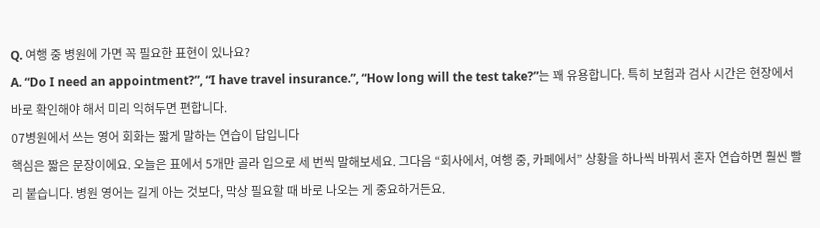Q. 여행 중 병원에 가면 꼭 필요한 표현이 있나요?
A. “Do I need an appointment?”, “I have travel insurance.”, “How long will the test take?”는 꽤 유용합니다. 특히 보험과 검사 시간은 현장에서 바로 확인해야 해서 미리 익혀두면 편합니다.
07병원에서 쓰는 영어 회화는 짧게 말하는 연습이 답입니다
핵심은 짧은 문장이에요. 오늘은 표에서 5개만 골라 입으로 세 번씩 말해보세요. 그다음 “회사에서, 여행 중, 카페에서” 상황을 하나씩 바꿔서 혼자 연습하면 훨씬 빨리 붙습니다. 병원 영어는 길게 아는 것보다, 막상 필요할 때 바로 나오는 게 중요하거든요.